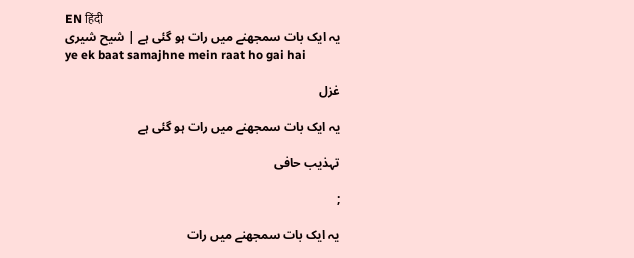EN हिंदी
یہ ایک بات سمجھنے میں رات ہو گئی ہے | شیح شیری
ye ek baat samajhne mein raat ho gai hai

غزل

یہ ایک بات سمجھنے میں رات ہو گئی ہے

تہذیب حافی

;

یہ ایک بات سمجھنے میں رات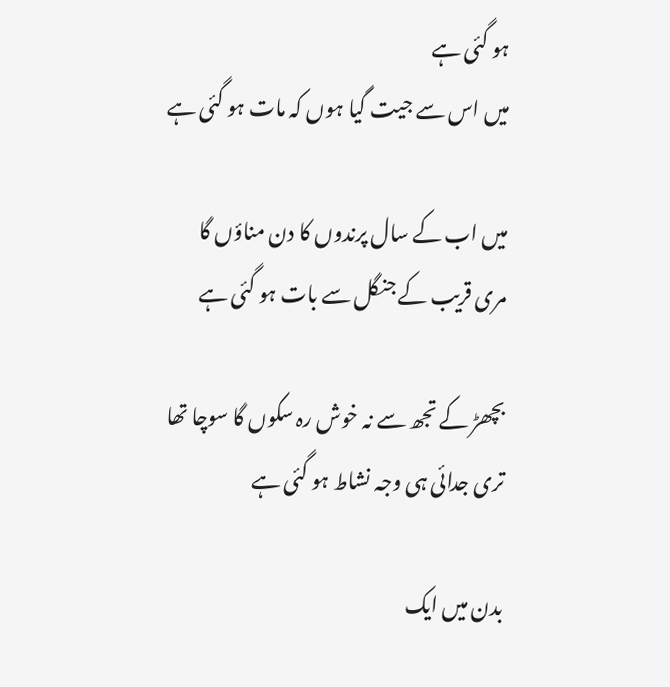ہو گئی ہے
میں اس سے جیت گیا ہوں کہ مات ہو گئی ہے

میں اب کے سال پرندوں کا دن مناؤں گا
مری قریب کے جنگل سے بات ہو گئی ہے

بچھڑ کے تجھ سے نہ خوش رہ سکوں گا سوچا تھا
تری جدائی ہی وجہ نشاط ہو گئی ہے

بدن میں ایک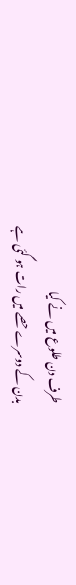طرف دن طلوع میں نے کیا
بدن کے دوسرے حصے میں رات ہو گئی ہے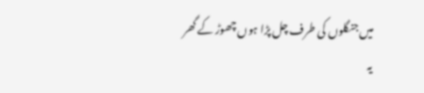میں جنگلوں کی طرف چل پڑا ہوں چھوڑ کے گھر
یہ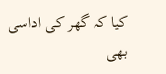کیا کہ گھر کی اداسی بھی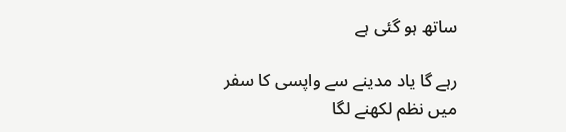ساتھ ہو گئی ہے

رہے گا یاد مدینے سے واپسی کا سفر
میں نظم لکھنے لگا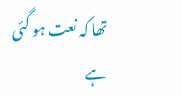تھا کہ نعت ہو گئی ہے